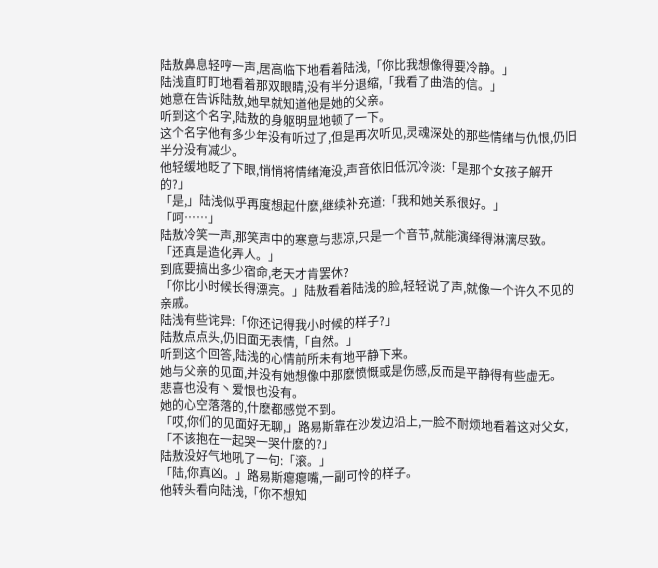陆敖鼻息轻哼一声,居高临下地看着陆浅,「你比我想像得要冷静。」
陆浅直盯盯地看着那双眼睛,没有半分退缩,「我看了曲浩的信。」
她意在告诉陆敖,她早就知道他是她的父亲。
听到这个名字,陆敖的身躯明显地顿了一下。
这个名字他有多少年没有听过了,但是再次听见,灵魂深处的那些情绪与仇恨,仍旧半分没有减少。
他轻缓地眨了下眼,悄悄将情绪淹没,声音依旧低沉冷淡:「是那个女孩子解开的?」
「是,」陆浅似乎再度想起什麽,继续补充道:「我和她关系很好。」
「呵……」
陆敖冷笑一声,那笑声中的寒意与悲凉,只是一个音节,就能演绎得淋漓尽致。
「还真是造化弄人。」
到底要搞出多少宿命,老天才肯罢休?
「你比小时候长得漂亮。」陆敖看着陆浅的脸,轻轻说了声,就像一个许久不见的亲戚。
陆浅有些诧异:「你还记得我小时候的样子?」
陆敖点点头,仍旧面无表情,「自然。」
听到这个回答,陆浅的心情前所未有地平静下来。
她与父亲的见面,并没有她想像中那麽愤慨或是伤感,反而是平静得有些虚无。
悲喜也没有丶爱恨也没有。
她的心空落落的,什麽都感觉不到。
「哎,你们的见面好无聊,」路易斯靠在沙发边沿上,一脸不耐烦地看着这对父女,「不该抱在一起哭一哭什麽的?」
陆敖没好气地吼了一句:「滚。」
「陆,你真凶。」路易斯瘪瘪嘴,一副可怜的样子。
他转头看向陆浅,「你不想知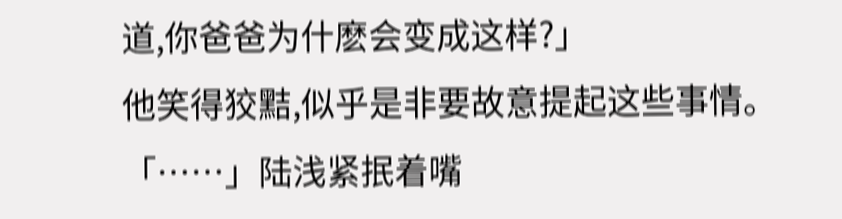道,你爸爸为什麽会变成这样?」
他笑得狡黠,似乎是非要故意提起这些事情。
「……」陆浅紧抿着嘴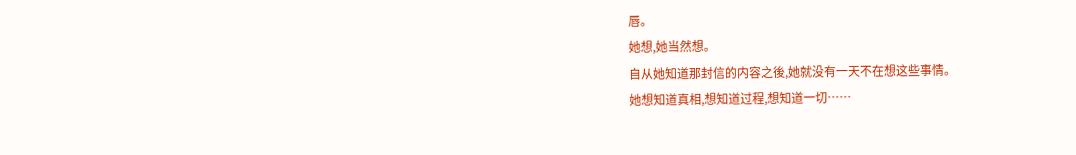唇。
她想,她当然想。
自从她知道那封信的内容之後,她就没有一天不在想这些事情。
她想知道真相,想知道过程,想知道一切……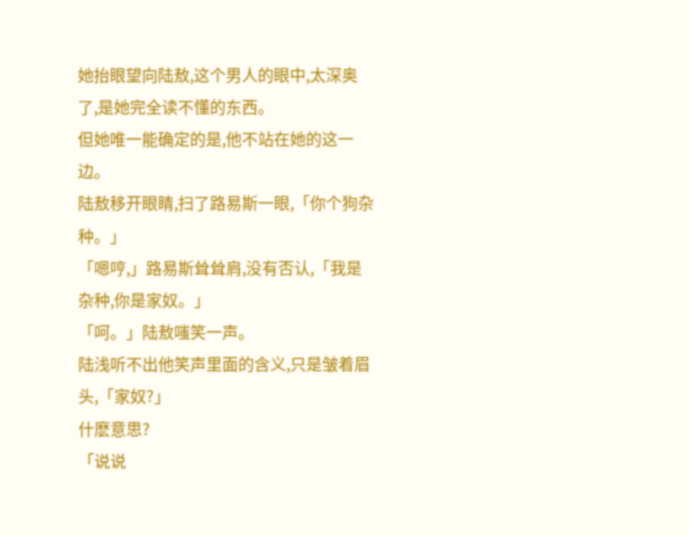她抬眼望向陆敖,这个男人的眼中,太深奥了,是她完全读不懂的东西。
但她唯一能确定的是,他不站在她的这一边。
陆敖移开眼睛,扫了路易斯一眼,「你个狗杂种。」
「嗯哼,」路易斯耸耸肩,没有否认,「我是杂种,你是家奴。」
「呵。」陆敖嗤笑一声。
陆浅听不出他笑声里面的含义,只是皱着眉头,「家奴?」
什麽意思?
「说说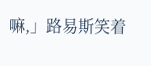嘛,」路易斯笑着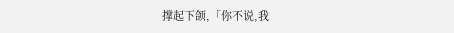撑起下颌,「你不说,我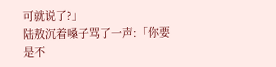可就说了?」
陆敖沉着嗓子骂了一声:「你要是不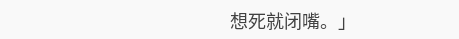想死就闭嘴。」